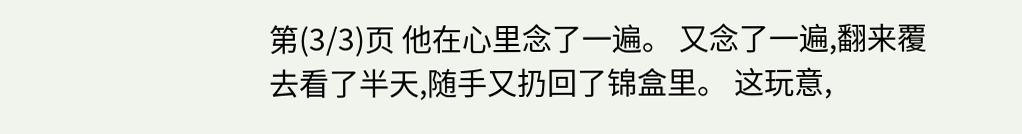第(3/3)页 他在心里念了一遍。 又念了一遍,翻来覆去看了半天,随手又扔回了锦盒里。 这玩意,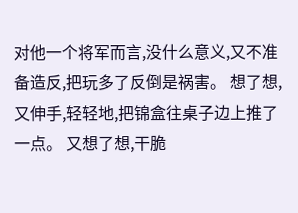对他一个将军而言,没什么意义,又不准备造反,把玩多了反倒是祸害。 想了想,又伸手,轻轻地,把锦盒往桌子边上推了一点。 又想了想,干脆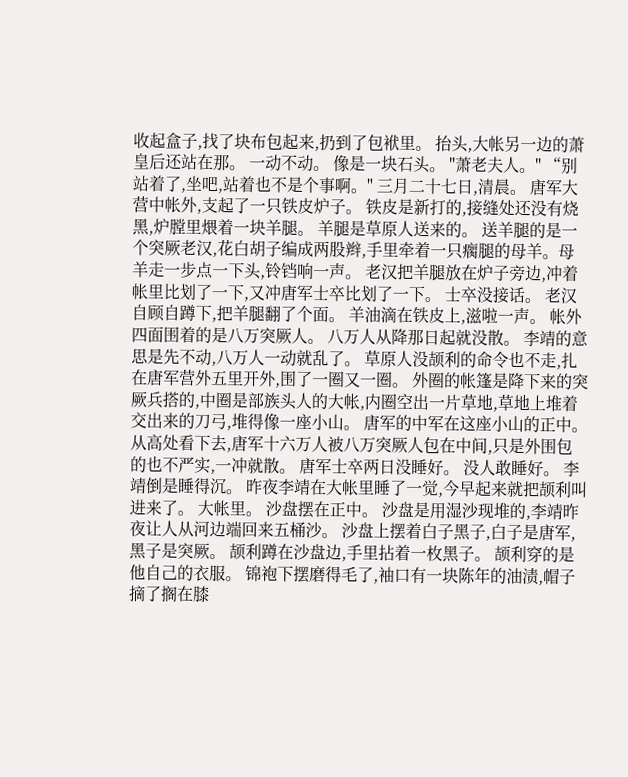收起盒子,找了块布包起来,扔到了包袱里。 抬头,大帐另一边的萧皇后还站在那。 一动不动。 像是一块石头。 "萧老夫人。" “别站着了,坐吧,站着也不是个事啊。" 三月二十七日,清晨。 唐军大营中帐外,支起了一只铁皮炉子。 铁皮是新打的,接缝处还没有烧黑,炉膛里煨着一块羊腿。 羊腿是草原人送来的。 送羊腿的是一个突厥老汉,花白胡子编成两股辫,手里牵着一只瘸腿的母羊。母羊走一步点一下头,铃铛响一声。 老汉把羊腿放在炉子旁边,冲着帐里比划了一下,又冲唐军士卒比划了一下。 士卒没接话。 老汉自顾自蹲下,把羊腿翻了个面。 羊油滴在铁皮上,滋啦一声。 帐外四面围着的是八万突厥人。 八万人从降那日起就没散。 李靖的意思是先不动,八万人一动就乱了。 草原人没颉利的命令也不走,扎在唐军营外五里开外,围了一圈又一圈。 外圈的帐篷是降下来的突厥兵搭的,中圈是部族头人的大帐,内圈空出一片草地,草地上堆着交出来的刀弓,堆得像一座小山。 唐军的中军在这座小山的正中。 从高处看下去,唐军十六万人被八万突厥人包在中间,只是外围包的也不严实,一冲就散。 唐军士卒两日没睡好。 没人敢睡好。 李靖倒是睡得沉。 昨夜李靖在大帐里睡了一觉,今早起来就把颉利叫进来了。 大帐里。 沙盘摆在正中。 沙盘是用湿沙现堆的,李靖昨夜让人从河边端回来五桶沙。 沙盘上摆着白子黑子,白子是唐军,黑子是突厥。 颉利蹲在沙盘边,手里拈着一枚黑子。 颉利穿的是他自己的衣服。 锦袍下摆磨得毛了,袖口有一块陈年的油渍,帽子摘了搁在膝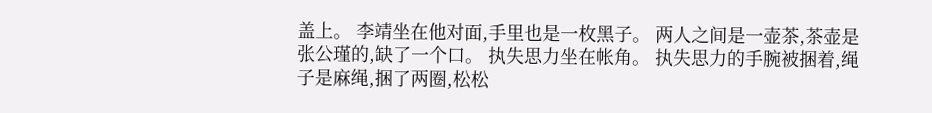盖上。 李靖坐在他对面,手里也是一枚黑子。 两人之间是一壶茶,茶壶是张公瑾的,缺了一个口。 执失思力坐在帐角。 执失思力的手腕被捆着,绳子是麻绳,捆了两圈,松松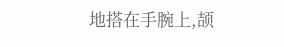地搭在手腕上,颉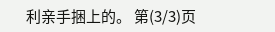利亲手捆上的。 第(3/3)页